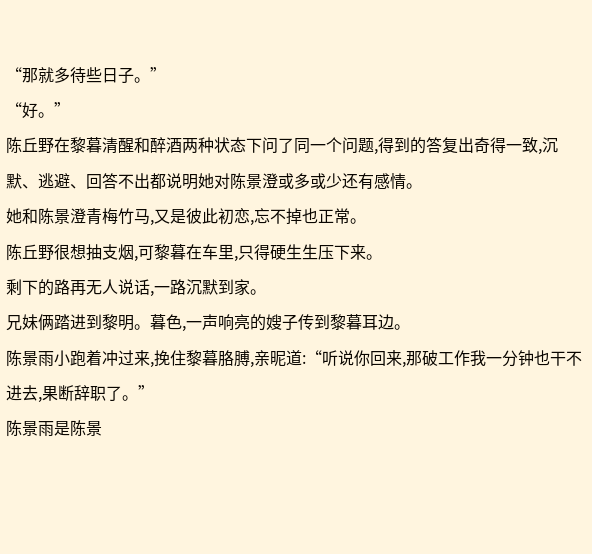“那就多待些日子。”
“好。”
陈丘野在黎暮清醒和醉酒两种状态下问了同一个问题,得到的答复出奇得一致,沉默、逃避、回答不出都说明她对陈景澄或多或少还有感情。
她和陈景澄青梅竹马,又是彼此初恋,忘不掉也正常。
陈丘野很想抽支烟,可黎暮在车里,只得硬生生压下来。
剩下的路再无人说话,一路沉默到家。
兄妹俩踏进到黎明。暮色,一声响亮的嫂子传到黎暮耳边。
陈景雨小跑着冲过来,挽住黎暮胳膊,亲昵道:“听说你回来,那破工作我一分钟也干不进去,果断辞职了。”
陈景雨是陈景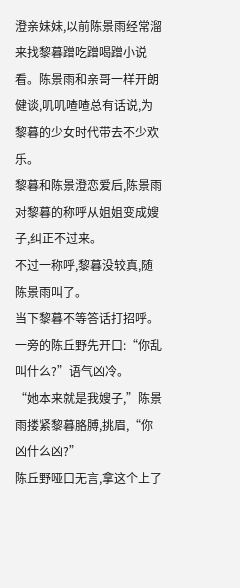澄亲妹妹,以前陈景雨经常溜来找黎暮蹭吃蹭喝蹭小说看。陈景雨和亲哥一样开朗健谈,叽叽喳喳总有话说,为黎暮的少女时代带去不少欢乐。
黎暮和陈景澄恋爱后,陈景雨对黎暮的称呼从姐姐变成嫂子,纠正不过来。
不过一称呼,黎暮没较真,随陈景雨叫了。
当下黎暮不等答话打招呼。
一旁的陈丘野先开口:“你乱叫什么?”语气凶冷。
“她本来就是我嫂子,”陈景雨搂紧黎暮胳膊,挑眉,“你凶什么凶?”
陈丘野哑口无言,拿这个上了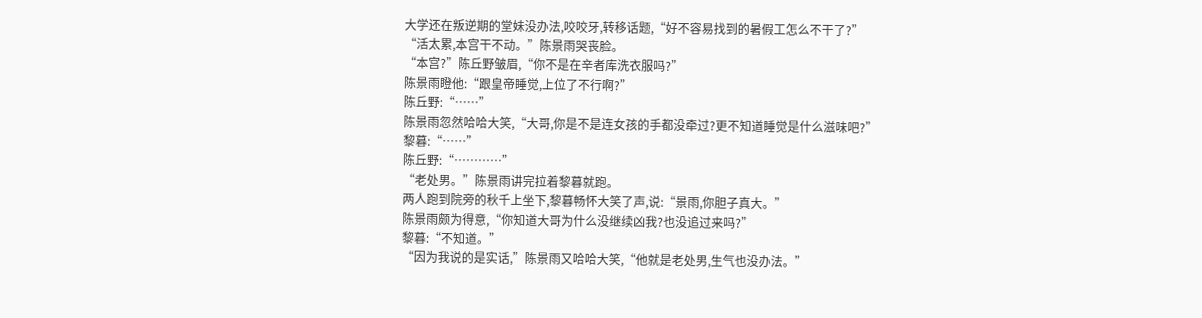大学还在叛逆期的堂妹没办法,咬咬牙,转移话题,“好不容易找到的暑假工怎么不干了?”
“活太累,本宫干不动。”陈景雨哭丧脸。
“本宫?”陈丘野皱眉,“你不是在辛者库洗衣服吗?”
陈景雨瞪他:“跟皇帝睡觉,上位了不行啊?”
陈丘野:“……”
陈景雨忽然哈哈大笑,“大哥,你是不是连女孩的手都没牵过?更不知道睡觉是什么滋味吧?”
黎暮:“……”
陈丘野:“…………”
“老处男。”陈景雨讲完拉着黎暮就跑。
两人跑到院旁的秋千上坐下,黎暮畅怀大笑了声,说:“景雨,你胆子真大。”
陈景雨颇为得意,“你知道大哥为什么没继续凶我?也没追过来吗?”
黎暮:“不知道。”
“因为我说的是实话,”陈景雨又哈哈大笑,“他就是老处男,生气也没办法。”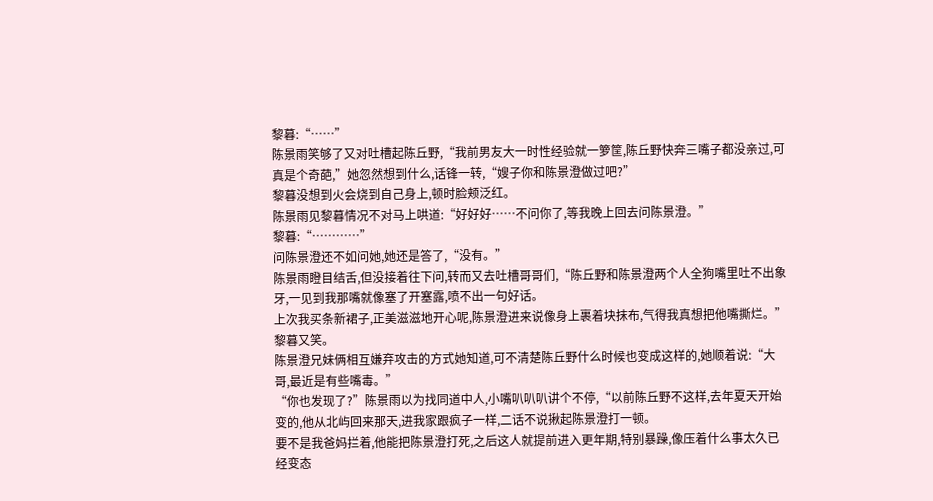黎暮:“……”
陈景雨笑够了又对吐槽起陈丘野,“我前男友大一时性经验就一箩筐,陈丘野快奔三嘴子都没亲过,可真是个奇葩,”她忽然想到什么,话锋一转,“嫂子你和陈景澄做过吧?”
黎暮没想到火会烧到自己身上,顿时脸颊泛红。
陈景雨见黎暮情况不对马上哄道:“好好好……不问你了,等我晚上回去问陈景澄。”
黎暮:“…………”
问陈景澄还不如问她,她还是答了,“没有。”
陈景雨瞪目结舌,但没接着往下问,转而又去吐槽哥哥们,“陈丘野和陈景澄两个人全狗嘴里吐不出象牙,一见到我那嘴就像塞了开塞露,喷不出一句好话。
上次我买条新裙子,正美滋滋地开心呢,陈景澄进来说像身上裹着块抹布,气得我真想把他嘴撕烂。”
黎暮又笑。
陈景澄兄妹俩相互嫌弃攻击的方式她知道,可不清楚陈丘野什么时候也变成这样的,她顺着说:“大哥,最近是有些嘴毒。”
“你也发现了?”陈景雨以为找同道中人,小嘴叭叭叭讲个不停,“以前陈丘野不这样,去年夏天开始变的,他从北屿回来那天,进我家跟疯子一样,二话不说揪起陈景澄打一顿。
要不是我爸妈拦着,他能把陈景澄打死,之后这人就提前进入更年期,特别暴躁,像压着什么事太久已经变态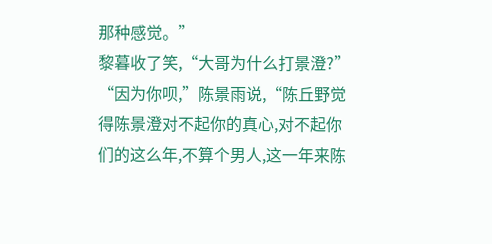那种感觉。”
黎暮收了笑,“大哥为什么打景澄?”
“因为你呗,”陈景雨说,“陈丘野觉得陈景澄对不起你的真心,对不起你们的这么年,不算个男人,这一年来陈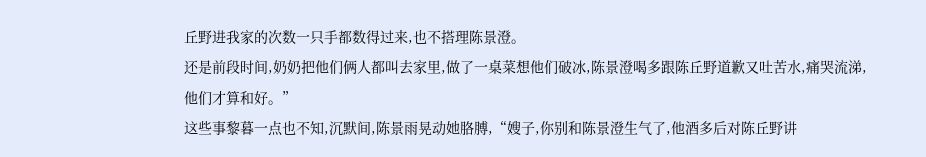丘野进我家的次数一只手都数得过来,也不搭理陈景澄。
还是前段时间,奶奶把他们俩人都叫去家里,做了一桌菜想他们破冰,陈景澄喝多跟陈丘野道歉又吐苦水,痛哭流涕,他们才算和好。”
这些事黎暮一点也不知,沉默间,陈景雨晃动她胳膊,“嫂子,你别和陈景澄生气了,他酒多后对陈丘野讲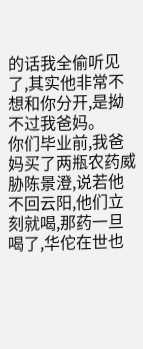的话我全偷听见了,其实他非常不想和你分开,是拗不过我爸妈。
你们毕业前,我爸妈买了两瓶农药威胁陈景澄,说若他不回云阳,他们立刻就喝,那药一旦喝了,华佗在世也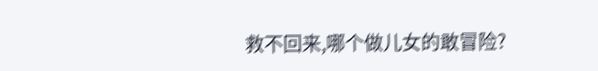救不回来,哪个做儿女的敢冒险?